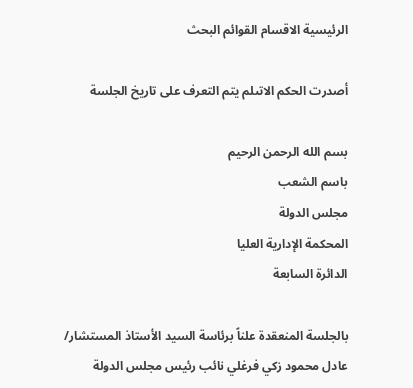الرئيسية الاقسام القوائم البحث

أصدرت الحكم الاتىلم يتم التعرف على تاريخ الجلسة

بسم الله الرحمن الرحيم
باسم الشعب
مجلس الدولة
المحكمة الإدارية العليا
الدائرة السابعة

بالجلسة المنعقدة علناً برئاسة السيد الأستاذ المستشار/ عادل محمود زكي فرغلي نائب رئيس مجلس الدولة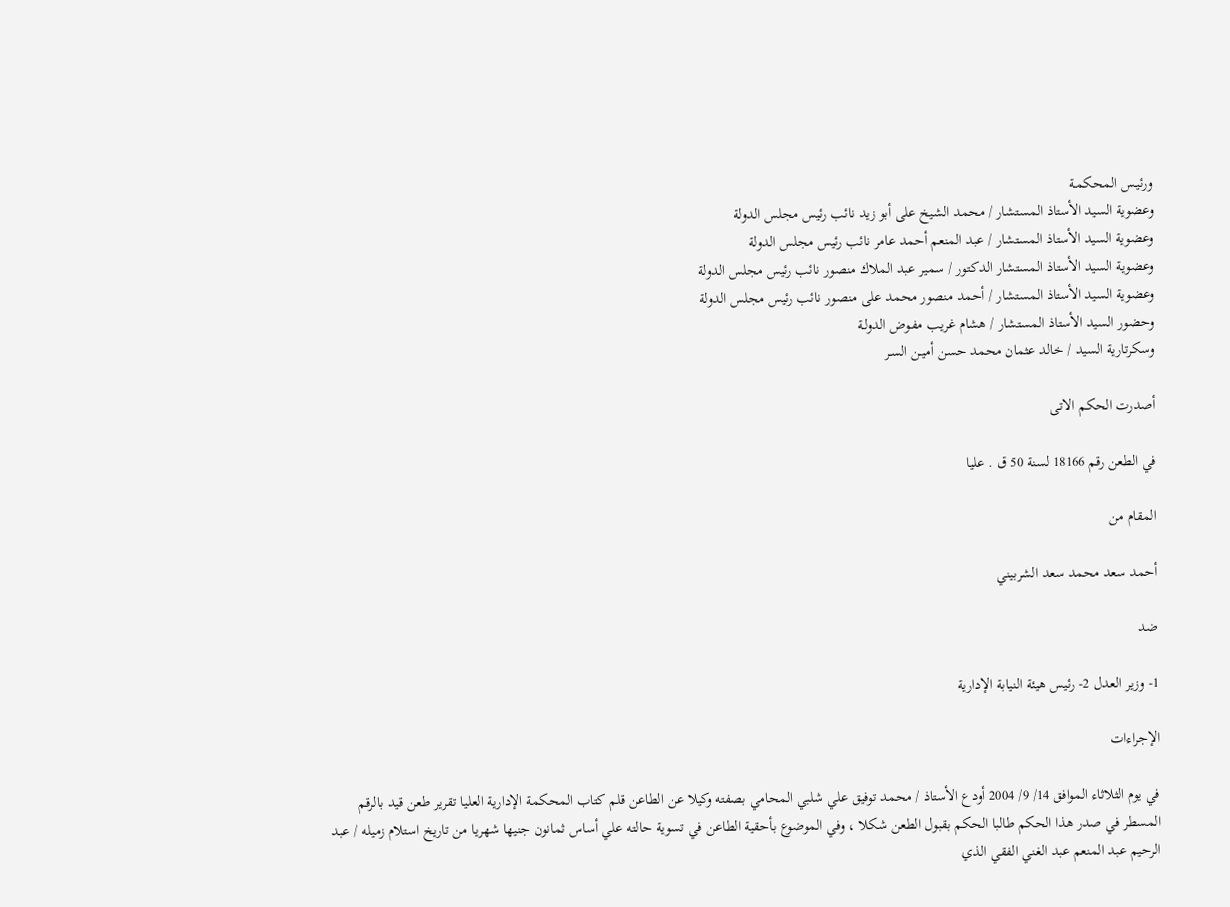ورئيـس المحكمـة
وعضوية السيد الأستاذ المستشار / محمد الشيخ على أبو زيد نائب رئيس مجلس الدولة
وعضوية السيد الأستاذ المستشار / عبد المنعم أحمد عامر نائب رئيس مجلس الدولة
وعضوية السيد الأستاذ المستشار الدكتور / سمير عبد الملاك منصور نائب رئيس مجلس الدولة
وعضوية السيد الأستاذ المستشار / أحمد منصور محمد على منصور نائب رئيس مجلس الدولة
وحضور السيد الأستاذ المستشار / هشام غريب مفـوض الدولـة
وسكرتارية السيد / خالد عثمان محمد حسن أميـن السـر

أصدرت الحكم الاتى

في الطعن رقم 18166 لسنة 50 ق . عليا

المقام من

أحمد سعد محمد سعد الشربيني

ضد

1- وزير العدل 2- رئيس هيئة النيابة الإدارية

الإجراءات

في يوم الثلاثاء الموافق 14/ 9/ 2004 أودع الأستاذ / محمد توفيق علي شلبي المحامي بصفته وكيلا عن الطاعن قلم كتاب المحكمة الإدارية العليا تقرير طعن قيد بالرقم المسطر في صدر هذا الحكم طالبا الحكم بقبول الطعن شكلا ، وفي الموضوع بأحقية الطاعن في تسوية حالته علي أساس ثمانون جنيها شهريا من تاريخ استلام زميله / عبد الرحيم عبد المنعم عبد الغني الفقي الذي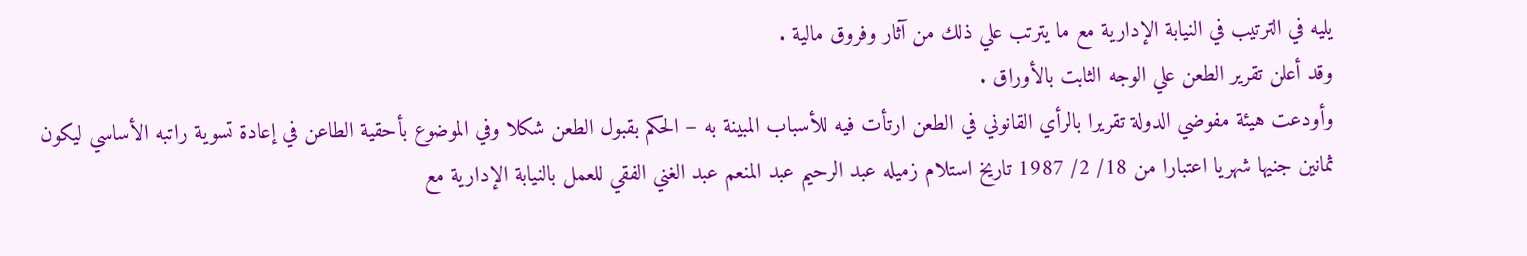يليه في الترتيب في النيابة الإدارية مع ما يترتب علي ذلك من آثار وفروق مالية .
وقد أعلن تقرير الطعن علي الوجه الثابت بالأوراق .
وأودعت هيئة مفوضي الدولة تقريرا بالرأي القانوني في الطعن ارتأت فيه للأسباب المبينة به – الحكم بقبول الطعن شكلا وفي الموضوع بأحقية الطاعن في إعادة تسوية راتبه الأساسي ليكون ثمانين جنيها شهريا اعتبارا من 18/ 2/ 1987 تاريخ استلام زميله عبد الرحيم عبد المنعم عبد الغني الفقي للعمل بالنيابة الإدارية مع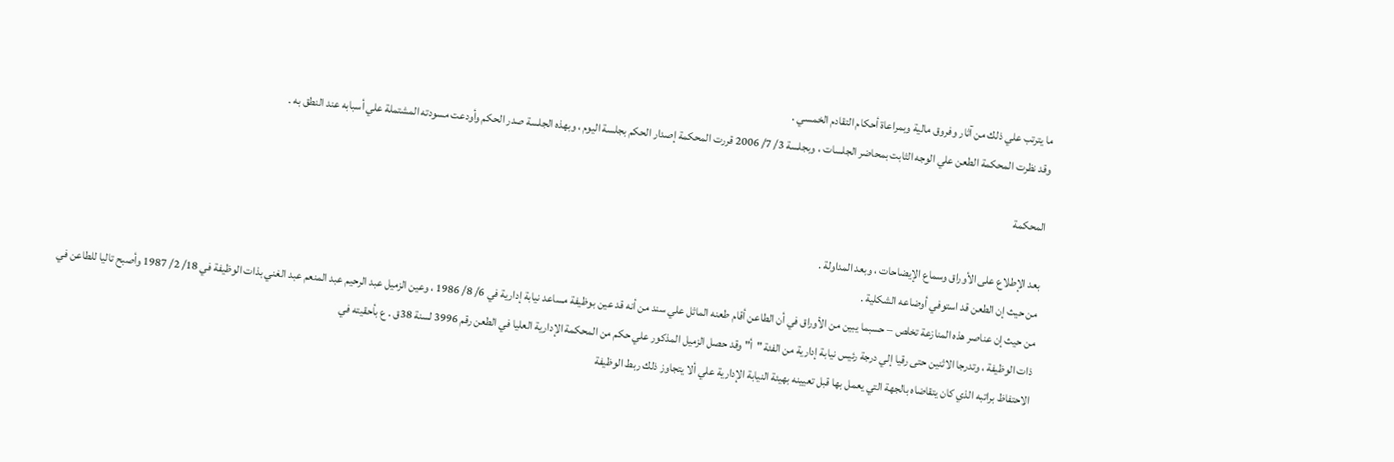ما يترتب علي ذلك من آثار وفروق مالية وبمراعاة أحكام التقادم الخمسي .
وقد نظرت المحكمة الطعن علي الوجه الثابت بمحاضر الجلسات ، وبجلسة 3/ 7/ 2006 قررت المحكمة إصدار الحكم بجلسة اليوم ، وبهذه الجلسة صدر الحكم وأودعت مسودته المشتملة علي أسبابه عند النطق به .

المحكمة

بعد الإطلاع على الأوراق وسماع الإيضاحات ، وبعد المداولة .
من حيث إن الطعن قد استوفي أوضاعه الشكلية .
من حيث إن عناصر هذه المنازعة تخلص – حسبما يبين من الأوراق في أن الطاعن أقام طعنه الماثل علي سند من أنه قد عين بوظيفة مساعد نيابة إدارية في 6/ 8/ 1986 ، وعين الزميل عبد الرحيم عبد المنعم عبد الغني بذات الوظيفة في 18/ 2/ 1987 وأصبح تاليا للطاعن في ذات الوظيفة ، وتدرجا الاثنين حتى رقيا إلي درجة رئيس نيابة إدارية من الفئة "أ" وقد حصل الزميل المذكور علي حكم من المحكمة الإدارية العليا في الطعن رقم 3996 لسنة 38ق . ع بأحقيته في
الاحتفاظ براتبه الذي كان يتقاضاه بالجهة التي يعمل بها قبل تعيينه بهيئة النيابة الإدارية علي ألا يتجاوز ذلك ربط الوظيفة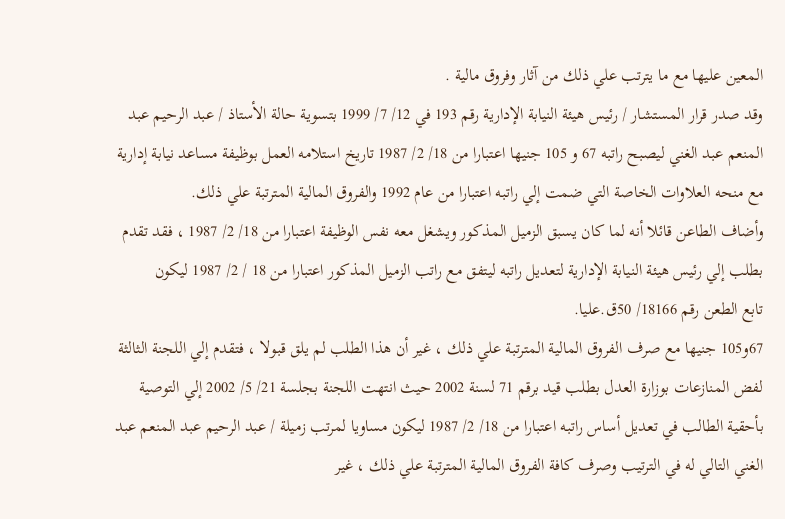المعين عليها مع ما يترتب علي ذلك من آثار وفروق مالية .
وقد صدر قرار المستشار / رئيس هيئة النيابة الإدارية رقم 193 في 12/ 7/ 1999 بتسوية حالة الأستاذ / عبد الرحيم عبد المنعم عبد الغني ليصبح راتبه 67 و 105 جنيها اعتبارا من 18/ 2/ 1987 تاريخ استلامه العمل بوظيفة مساعد نيابة إدارية مع منحه العلاوات الخاصة التي ضمت إلي راتبه اعتبارا من عام 1992 والفروق المالية المترتبة علي ذلك.
وأضاف الطاعن قائلا أنه لما كان يسبق الزميل المذكور ويشغل معه نفس الوظيفة اعتبارا من 18/ 2/ 1987 ، فقد تقدم بطلب إلي رئيس هيئة النيابة الإدارية لتعديل راتبه ليتفق مع راتب الزميل المذكور اعتبارا من 18 / 2/ 1987 ليكون
تابع الطعن رقم 18166/ 50ق.عليا.
67و105 جنيها مع صرف الفروق المالية المترتبة علي ذلك ، غير أن هذا الطلب لم يلق قبولا ، فتقدم إلي اللجنة الثالثة لفض المنازعات بوزارة العدل بطلب قيد برقم 71 لسنة 2002 حيث انتهت اللجنة بجلسة 21/ 5/ 2002 إلي التوصية بأحقية الطالب في تعديل أساس راتبه اعتبارا من 18/ 2/ 1987 ليكون مساويا لمرتب زميلة / عبد الرحيم عبد المنعم عبد الغني التالي له في الترتيب وصرف كافة الفروق المالية المترتبة علي ذلك ، غير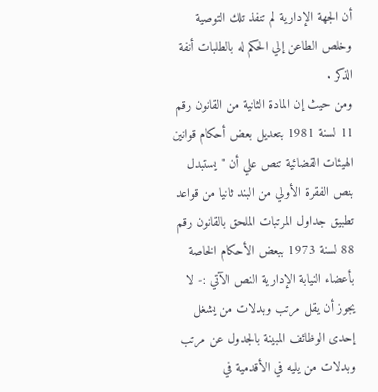أن الجهة الإدارية لم تنفذ تلك التوصية وخلص الطاعن إلي الحكم له بالطلبات أنفة الذكر .
ومن حيث إن المادة الثانية من القانون رقم 11 لسنة 1981 بتعديل بعض أحكام قوانين الهيئات القضائية تنص علي أن "يستبدل بنص الفقرة الأولي من البند ثانيا من قواعد تطبيق جداول المرتبات الملحق بالقانون رقم 88 لسنة 1973 ببعض الأحكام الخاصة بأعضاء النيابة الإدارية النص الآتي :- لا يجوز أن يقل مرتب وبدلات من يشغل إحدى الوظائف المبينة بالجدول عن مرتب وبدلات من يليه في الأقدمية في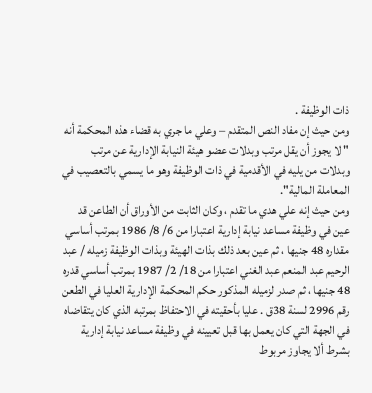ذات الوظيفة .
ومن حيث إن مفاد النص المتقدم – وعلي ما جري به قضاء هذه المحكمة أنه " لا يجوز أن يقل مرتب وبدلات عضو هيئة النيابة الإدارية عن مرتب وبدلات من يليه في الأقدمية في ذات الوظيفة وهو ما يسمي بالتعصيب في المعاملة المالية".
ومن حيث إنه علي هدي ما تقدم ، وكان الثابت من الأوراق أن الطاعن قد عين في وظيفة مساعد نيابة إدارية اعتبارا من 6/ 8/ 1986 بمرتب أساسي مقداره 48 جنيها ، ثم عين بعد ذلك بذات الهيئة وبذات الوظيفة زميله / عبد الرحيم عبد المنعم عبد الغني اعتبارا من 18/ 2/ 1987 بمرتب أساسي قدره 48 جنيها ، ثم صدر لزميله المذكور حكم المحكمة الإدارية العليا في الطعن رقم 2996 لسنة 38ق . عليا بأحقيته في الاحتفاظ بمرتبه الذي كان يتقاضاه في الجهة التي كان يعمل بها قبل تعيينه في وظيفة مساعد نيابة إدارية بشرط ألا يجاوز مربوط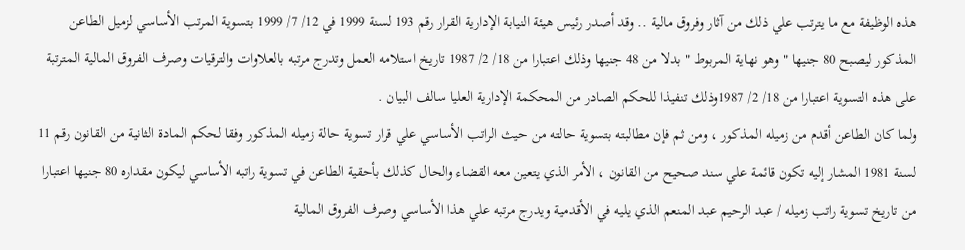هذه الوظيفة مع ما يترتب علي ذلك من آثار وفروق مالية .. وقد أصدر رئيس هيئة النيابة الإدارية القرار رقم 193 لسنة 1999 في 12/ 7/ 1999 بتسوية المرتب الأساسي لزميل الطاعن المذكور ليصبح 80 جنيها " وهو نهاية المربوط " بدلا من 48 جنيها وذلك اعتبارا من 18/ 2/ 1987 تاريخ استلامه العمل وتدرج مرتبه بالعلاوات والترقيات وصرف الفروق المالية المترتبة على هذه التسوية اعتبارا من 18/ 2/ 1987وذلك تنفيذا للحكم الصادر من المحكمة الإدارية العليا سالف البيان .
ولما كان الطاعن أقدم من زميله المذكور ، ومن ثم فإن مطالبته بتسوية حالته من حيث الراتب الأساسي علي قرار تسوية حالة زميله المذكور وفقا لحكم المادة الثانية من القانون رقم 11 لسنة 1981 المشار إليه تكون قائمة علي سند صحيح من القانون ، الأمر الذي يتعين معه القضاء والحال كذلك بأحقية الطاعن في تسوية راتبه الأساسي ليكون مقداره 80 جنيها اعتبارا من تاريخ تسوية راتب زميله / عبد الرحيم عبد المنعم الذي يليه في الأقدمية ويدرج مرتبه علي هذا الأساسي وصرف الفروق المالية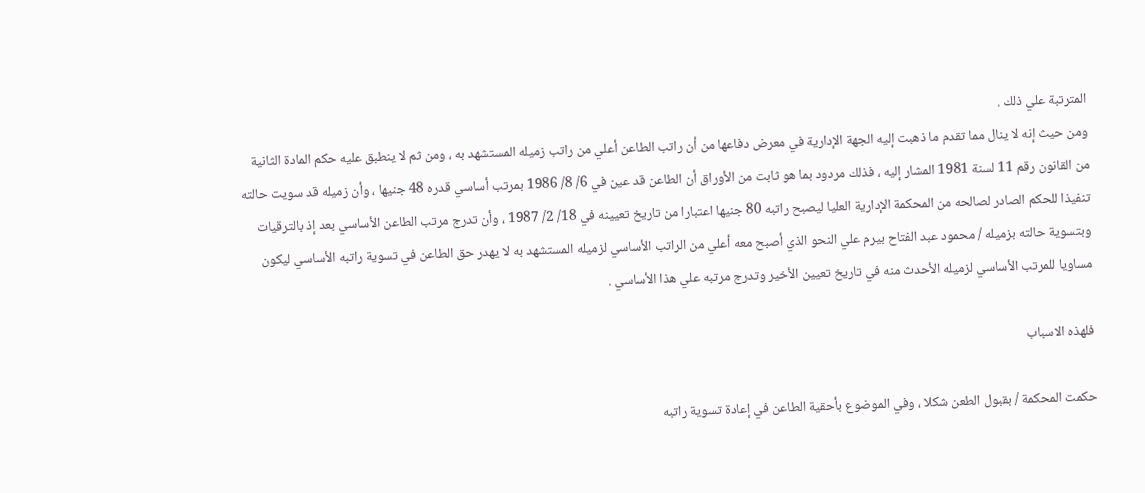المترتبة علي ذلك .
ومن حيث إنه لا ينال مما تقدم ما ذهبت إليه الجهة الإدارية في معرض دفاعها من أن راتب الطاعن أعلي من راتب زميله المستشهد به ، ومن ثم لا ينطبق عليه حكم المادة الثانية من القانون رقم 11 لسنة 1981 المشار إليه ، فذلك مردود بما هو ثابت من الأوراق أن الطاعن قد عين في 6/ 8/ 1986 بمرتب أساسي قدره 48 جنيها ، وأن زميله قد سويت حالته تنفيذا للحكم الصادر لصالحه من المحكمة الإدارية العليا ليصبح راتبه 80 جنيها اعتبارا من تاريخ تعيينه في 18/ 2/ 1987 ، وأن تدرج مرتب الطاعن الأساسي بعد إذ بالترقيات وبتسوية حالته بزميله / محمود عبد الفتاح بيرم علي النحو الذي أصبح معه أعلي من الراتب الأساسي لزميله المستشهد به لا يهدر حق الطاعن في تسوية راتبه الأساسي ليكون مساويا للمرتب الأساسي لزميله الأحدث منه في تاريخ تعيين الأخير وتدرج مرتبه علي هذا الأساسي .

فلهذه الاسباب

حكمت المحكمة / بقبول الطعن شكلا ، وفي الموضوع بأحقية الطاعن في إعادة تسوية راتبه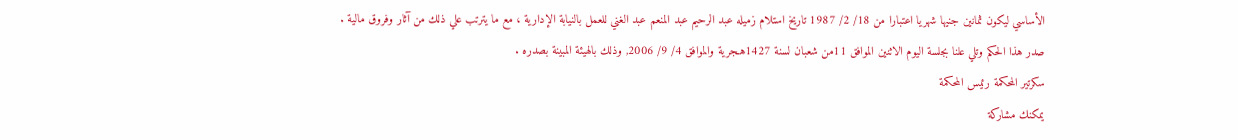الأساسي ليكون ثمانين جنيها شهريا اعتبارا من 18/ 2/ 1987 تاريخ استلام زميله عبد الرحيم عبد المنعم عبد الغني للعمل بالنيابة الإدارية ، مع ما يترتب علي ذلك من آثار وفروق مالية .
صدر هذا الحكم وتلي علنا بجلسة اليوم الاثنين الموافق 11من شعبان لسنة 1427هـجرية والموافق 4/ 9/ 2006, وذلك بالهيئة المبينة بصدره .
سكرتير المحكمة رئيس المحكمة
يمكنك مشاركة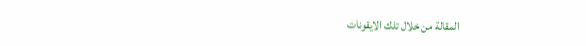المقالة من خلال تلك الايقونات